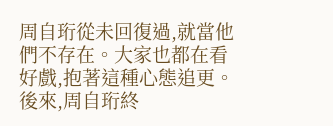周自珩從未回復過,就當他們不存在。大家也都在看好戲,抱著這種心態追更。後來,周自珩終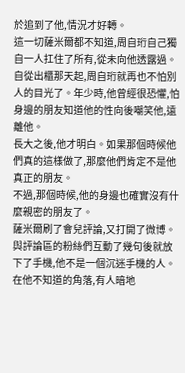於追到了他,情況才好轉。
這一切薩米爾都不知道,周自珩自己獨自一人扛住了所有,從未向他透露過。
自從出櫃那天起,周自珩就再也不怕別人的目光了。年少時,他曾經很恐懼,怕身邊的朋友知道他的性向後嘲笑他,遠離他。
長大之後,他才明白。如果那個時候他們真的這樣做了,那麼他們肯定不是他真正的朋友。
不過,那個時候,他的身邊也確實沒有什麼親密的朋友了。
薩米爾刷了會兒評論,又打開了微博。與評論區的粉絲們互動了幾句後就放下了手機,他不是一個沉迷手機的人。
在他不知道的角落,有人暗地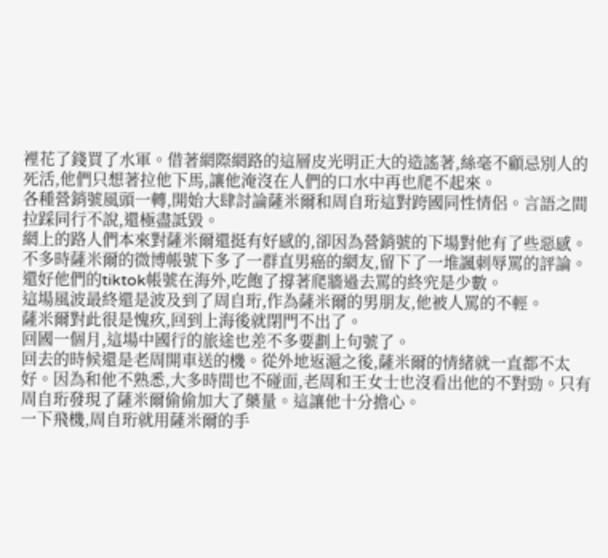裡花了錢買了水軍。借著網際網路的這層皮光明正大的造謠著,絲毫不顧忌別人的死活,他們只想著拉他下馬,讓他淹沒在人們的口水中再也爬不起來。
各種營銷號風頭一轉,開始大肆討論薩米爾和周自珩這對跨國同性情侶。言語之間拉踩同行不說,還極盡詆毀。
網上的路人們本來對薩米爾還挺有好感的,卻因為營銷號的下場對他有了些惡感。
不多時薩米爾的微博帳號下多了一群直男癌的網友,留下了一堆諷刺辱罵的評論。
還好他們的tiktok帳號在海外,吃飽了撐著爬牆過去罵的終究是少數。
這場風波最終還是波及到了周自珩,作為薩米爾的男朋友,他被人罵的不輕。
薩米爾對此很是愧疚,回到上海後就閉門不出了。
回國一個月,這場中國行的旅途也差不多要劃上句號了。
回去的時候還是老周開車送的機。從外地返滬之後,薩米爾的情緒就一直都不太好。因為和他不熟悉,大多時間也不碰面,老周和王女士也沒看出他的不對勁。只有周自珩發現了薩米爾偷偷加大了藥量。這讓他十分擔心。
一下飛機,周自珩就用薩米爾的手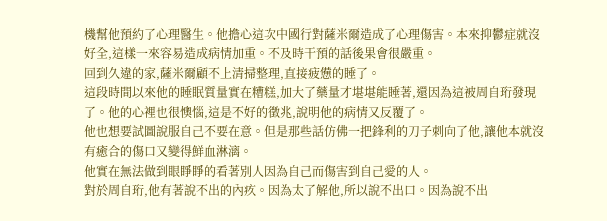機幫他預約了心理醫生。他擔心這次中國行對薩米爾造成了心理傷害。本來抑鬱症就沒好全,這樣一來容易造成病情加重。不及時干預的話後果會很嚴重。
回到久違的家,薩米爾顧不上清掃整理,直接疲憊的睡了。
這段時間以來他的睡眠質量實在糟糕,加大了藥量才堪堪能睡著,還因為這被周自珩發現了。他的心裡也很懊惱,這是不好的徵兆,說明他的病情又反覆了。
他也想要試圖說服自己不要在意。但是那些話仿佛一把鋒利的刀子刺向了他,讓他本就沒有癒合的傷口又變得鮮血淋漓。
他實在無法做到眼睜睜的看著別人因為自己而傷害到自己愛的人。
對於周自珩,他有著說不出的內疚。因為太了解他,所以說不出口。因為說不出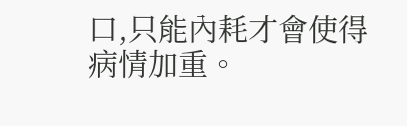口,只能內耗才會使得病情加重。